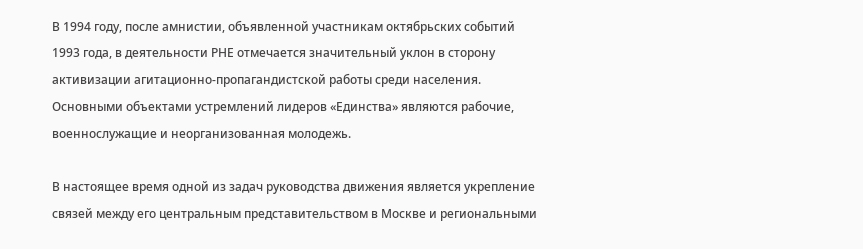В 1994 году, после амнистии, объявленной участникам октябрьских событий 1993 года, в деятельности РНЕ отмечается значительный уклон в сторону активизации агитационно-пропагандистской работы среди населения. Основными объектами устремлений лидеров «Единства» являются рабочие, военнослужащие и неорганизованная молодежь.

В настоящее время одной из задач руководства движения является укрепление связей между его центральным представительством в Москве и региональными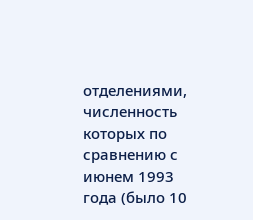отделениями, численность которых по сравнению с июнем 1993 года (было 10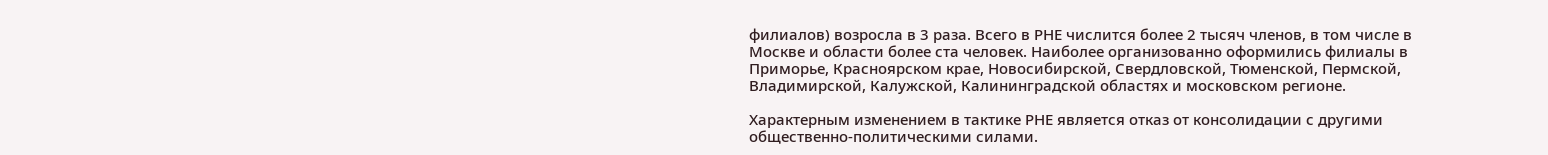филиалов) возросла в 3 раза. Всего в РНЕ числится более 2 тысяч членов, в том числе в Москве и области более ста человек. Наиболее организованно оформились филиалы в Приморье, Красноярском крае, Новосибирской, Свердловской, Тюменской, Пермской, Владимирской, Калужской, Калининградской областях и московском регионе.

Характерным изменением в тактике РНЕ является отказ от консолидации с другими общественно-политическими силами.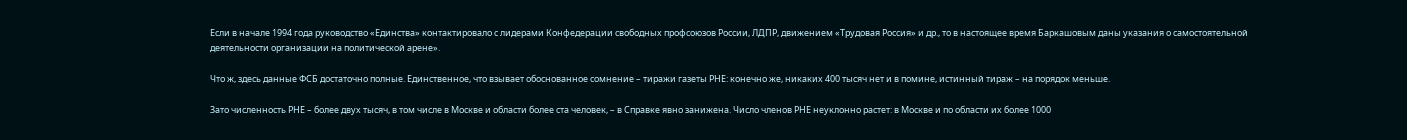Если в начале 1994 года руководство «Единства» контактировало с лидерами Конфедерации свободных профсоюзов России, ЛДПР, движением «Трудовая Россия» и др., то в настоящее время Баркашовым даны указания о самостоятельной деятельности организации на политической арене».

Что ж, здесь данные ФСБ достаточно полные. Единственное, что взывает обоснованное сомнение – тиражи газеты РНЕ: конечно же, никаких 400 тысяч нет и в помине, истинный тираж – на порядок меньше.

Зато численность РНЕ – более двух тысяч, в том числе в Москве и области более ста человек, – в Справке явно занижена. Число членов РНЕ неуклонно растет: в Москве и по области их более 1000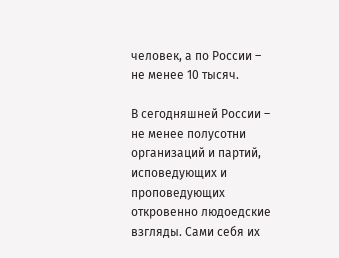человек, а по России – не менее 10 тысяч.

В сегодняшней России – не менее полусотни организаций и партий, исповедующих и проповедующих откровенно людоедские взгляды. Сами себя их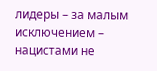лидеры – за малым исключением – нацистами не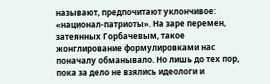называют, предпочитают уклончивое: «национал-патриоты». На заре перемен, затеянных Горбачевым, такое жонглирование формулировками нас поначалу обманывало. Но лишь до тех пор, пока за дело не взялись идеологи и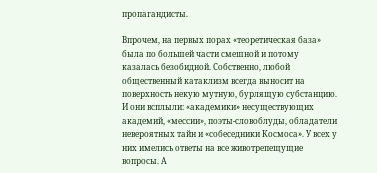пропагандисты.

Впрочем, на первых порах «теоретическая база» была по большей части смешной и потому казалась безобидной. Собственно, любой общественный катаклизм всегда выносит на поверхность некую мутную, бурлящую субстанцию. И они всплыли: «академики» несуществующих академий, «мессии», поэты-словоблуды, обладатели невероятных тайн и «собеседники Космоса». У всех у них имелись ответы на все животрепещущие вопросы. А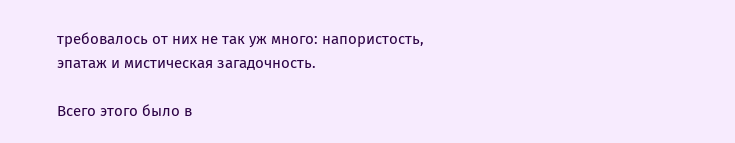требовалось от них не так уж много: напористость, эпатаж и мистическая загадочность.

Всего этого было в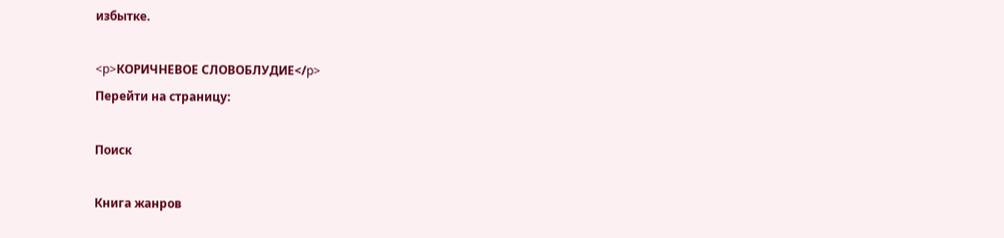избытке.

<p>КОРИЧНЕВОЕ СЛОВОБЛУДИЕ</p>
Перейти на страницу:

Поиск

Книга жанров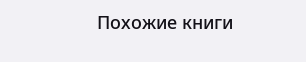Похожие книги